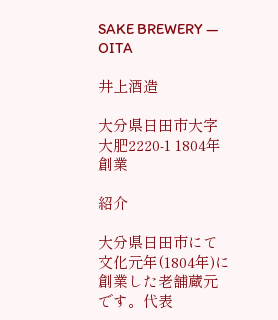SAKE BREWERY — OITA

井上酒造

大分県日田市大字大肥2220-1 1804年創業

紹介

大分県日田市にて文化元年(1804年)に創業した老舗蔵元です。代表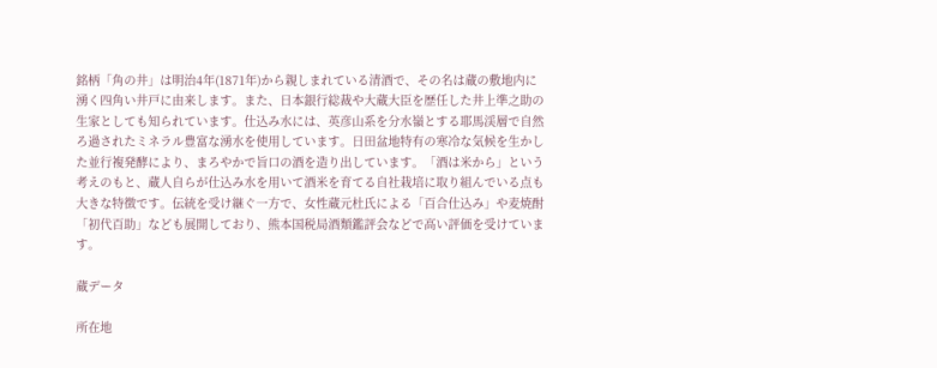銘柄「角の井」は明治4年(1871年)から親しまれている清酒で、その名は蔵の敷地内に湧く四角い井戸に由来します。また、日本銀行総裁や大蔵大臣を歴任した井上準之助の生家としても知られています。仕込み水には、英彦山系を分水嶺とする耶馬渓層で自然ろ過されたミネラル豊富な湧水を使用しています。日田盆地特有の寒冷な気候を生かした並行複発酵により、まろやかで旨口の酒を造り出しています。「酒は米から」という考えのもと、蔵人自らが仕込み水を用いて酒米を育てる自社栽培に取り組んでいる点も大きな特徴です。伝統を受け継ぐ一方で、女性蔵元杜氏による「百合仕込み」や麦焼酎「初代百助」なども展開しており、熊本国税局酒類鑑評会などで高い評価を受けています。

蔵データ

所在地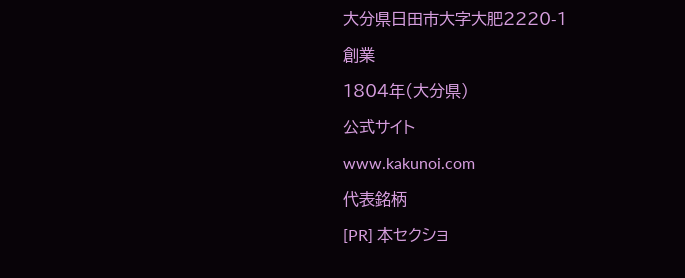大分県日田市大字大肥2220-1

創業

1804年(大分県)

公式サイト

www.kakunoi.com

代表銘柄

[PR] 本セクショ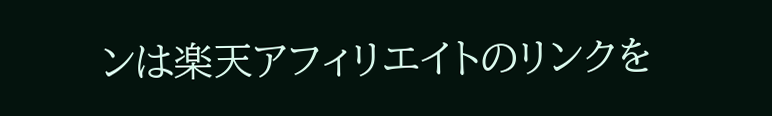ンは楽天アフィリエイトのリンクを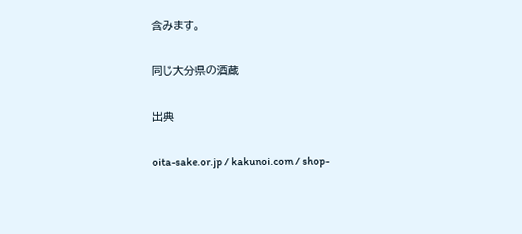含みます。

同じ大分県の酒蔵

出典

oita-sake.or.jp / kakunoi.com / shop-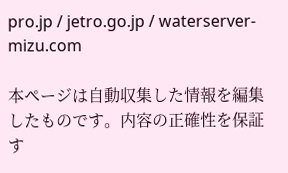pro.jp / jetro.go.jp / waterserver-mizu.com

本ページは自動収集した情報を編集したものです。内容の正確性を保証す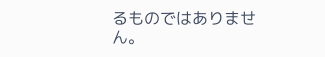るものではありません。